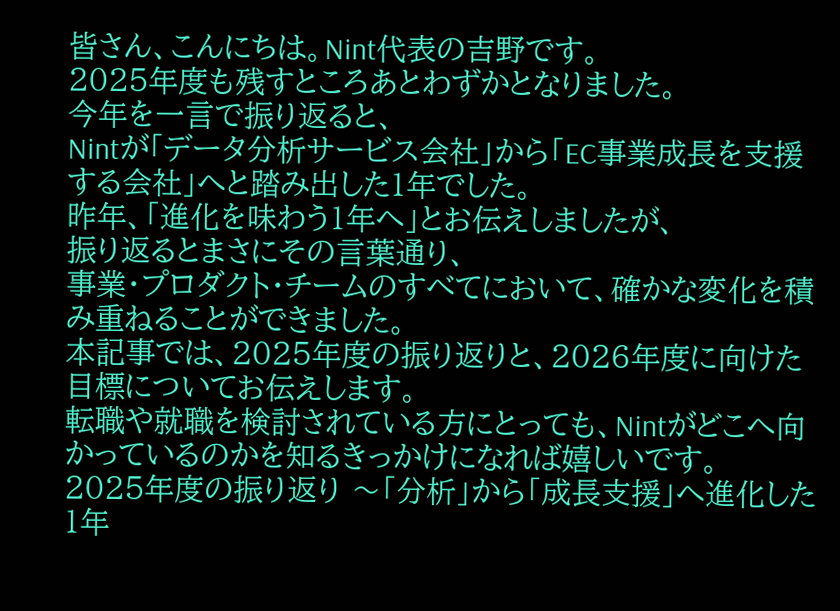皆さん、こんにちは。Nint代表の吉野です。
2025年度も残すところあとわずかとなりました。
今年を一言で振り返ると、
Nintが「データ分析サービス会社」から「EC事業成長を支援する会社」へと踏み出した1年でした。
昨年、「進化を味わう1年へ」とお伝えしましたが、
振り返るとまさにその言葉通り、
事業・プロダクト・チームのすべてにおいて、確かな変化を積み重ねることができました。
本記事では、2025年度の振り返りと、2026年度に向けた目標についてお伝えします。
転職や就職を検討されている方にとっても、Nintがどこへ向かっているのかを知るきっかけになれば嬉しいです。
2025年度の振り返り 〜「分析」から「成長支援」へ進化した1年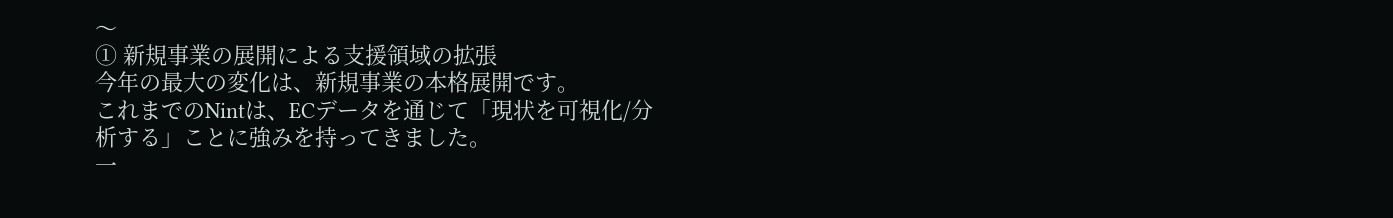〜
① 新規事業の展開による支援領域の拡張
今年の最大の変化は、新規事業の本格展開です。
これまでのNintは、ECデータを通じて「現状を可視化/分析する」ことに強みを持ってきました。
一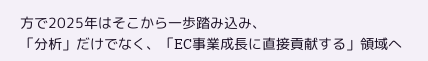方で2025年はそこから一歩踏み込み、
「分析」だけでなく、「EC事業成長に直接貢献する」領域へ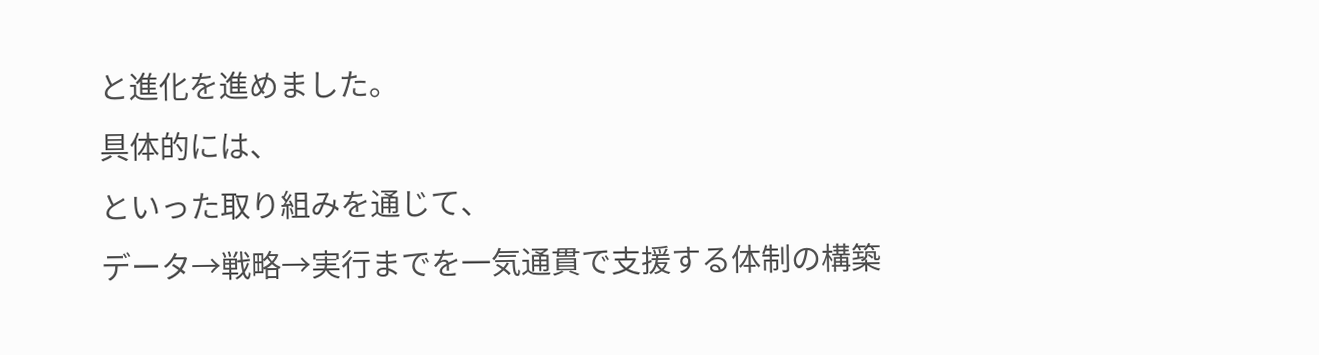と進化を進めました。
具体的には、
といった取り組みを通じて、
データ→戦略→実行までを一気通貫で支援する体制の構築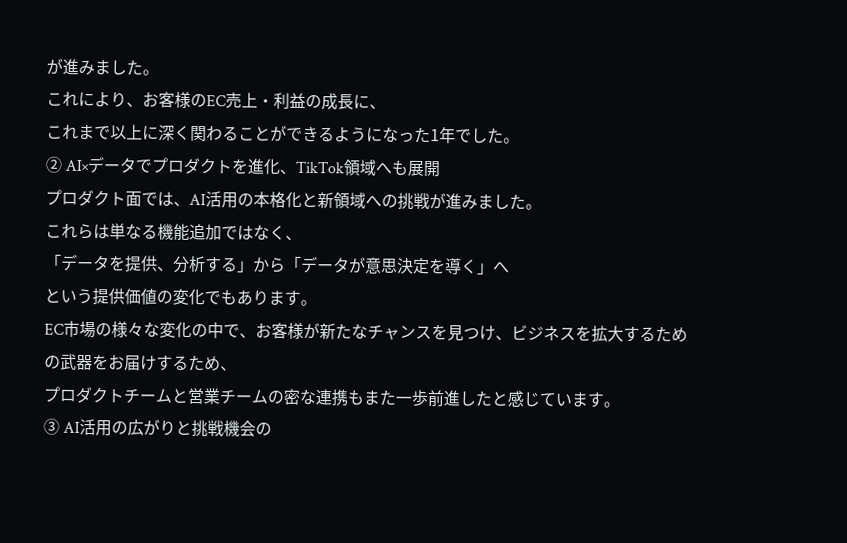が進みました。
これにより、お客様のEC売上・利益の成長に、
これまで以上に深く関わることができるようになった1年でした。
② AI×データでプロダクトを進化、TikTok領域へも展開
プロダクト面では、AI活用の本格化と新領域への挑戦が進みました。
これらは単なる機能追加ではなく、
「データを提供、分析する」から「データが意思決定を導く」へ
という提供価値の変化でもあります。
EC市場の様々な変化の中で、お客様が新たなチャンスを見つけ、ビジネスを拡大するための武器をお届けするため、
プロダクトチームと営業チームの密な連携もまた一歩前進したと感じています。
③ AI活用の広がりと挑戦機会の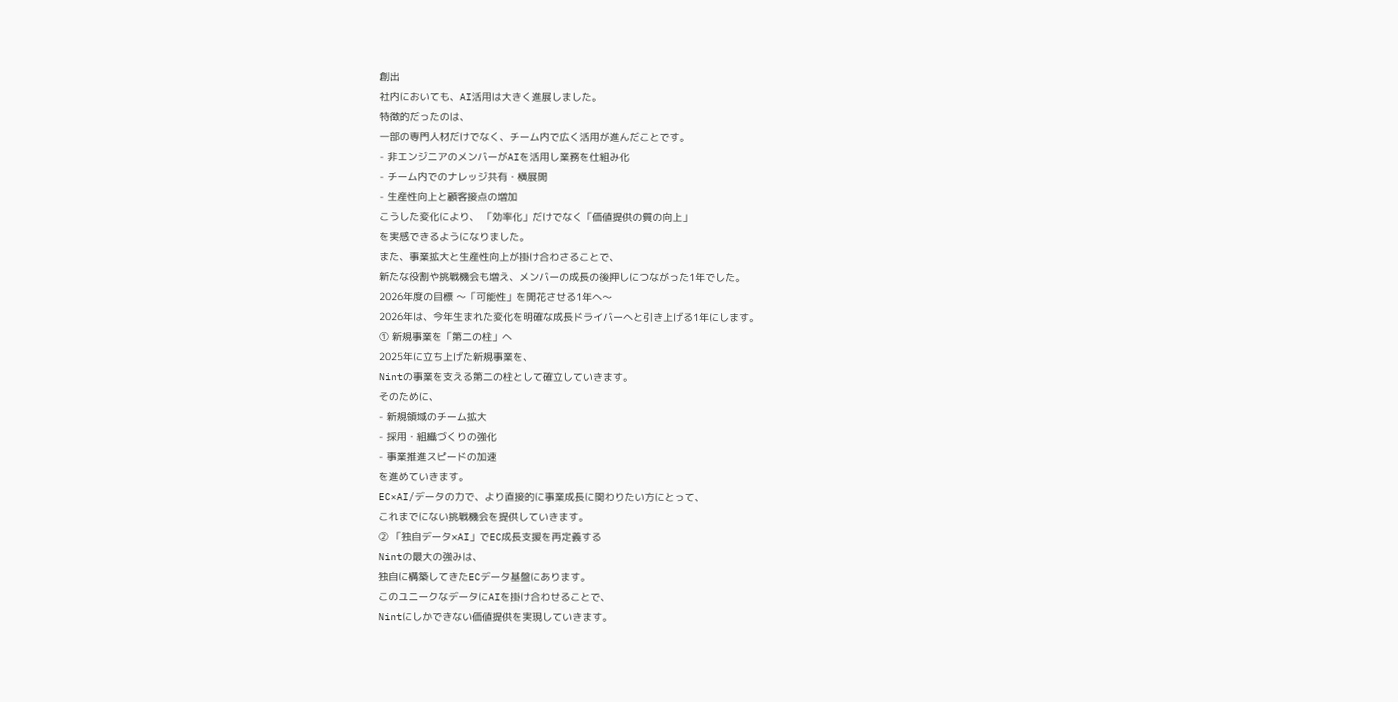創出
社内においても、AI活用は大きく進展しました。
特徴的だったのは、
一部の専門人材だけでなく、チーム内で広く活用が進んだことです。
- 非エンジニアのメンバーがAIを活用し業務を仕組み化
- チーム内でのナレッジ共有・横展開
- 生産性向上と顧客接点の増加
こうした変化により、 「効率化」だけでなく「価値提供の質の向上」
を実感できるようになりました。
また、事業拡大と生産性向上が掛け合わさることで、
新たな役割や挑戦機会も増え、メンバーの成長の後押しにつながった1年でした。
2026年度の目標 〜「可能性」を開花させる1年へ〜
2026年は、今年生まれた変化を明確な成長ドライバーへと引き上げる1年にします。
① 新規事業を「第二の柱」へ
2025年に立ち上げた新規事業を、
Nintの事業を支える第二の柱として確立していきます。
そのために、
- 新規領域のチーム拡大
- 採用・組織づくりの強化
- 事業推進スピードの加速
を進めていきます。
EC×AI/データの力で、より直接的に事業成長に関わりたい方にとって、
これまでにない挑戦機会を提供していきます。
② 「独自データ×AI」でEC成長支援を再定義する
Nintの最大の強みは、
独自に構築してきたECデータ基盤にあります。
このユニークなデータにAIを掛け合わせることで、
Nintにしかできない価値提供を実現していきます。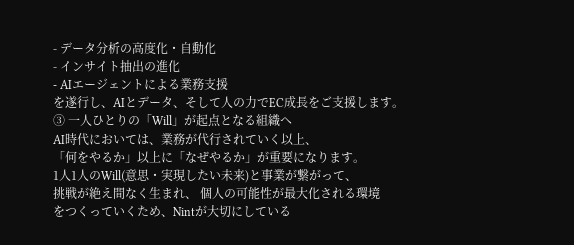- データ分析の高度化・自動化
- インサイト抽出の進化
- AIエージェントによる業務支援
を遂行し、AIとデータ、そして人の力でEC成長をご支援します。
③ 一人ひとりの「Will」が起点となる組織へ
AI時代においては、業務が代行されていく以上、
「何をやるか」以上に「なぜやるか」が重要になります。
1人1人のWill(意思・実現したい未来)と事業が繋がって、
挑戦が絶え間なく生まれ、 個人の可能性が最大化される環境
をつくっていくため、Nintが大切にしている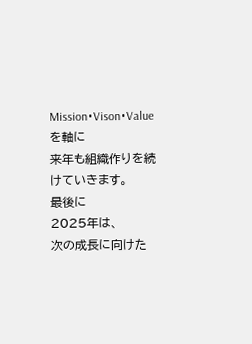Mission・Vison・Valueを軸に
来年も組織作りを続けていきます。
最後に
2025年は、
次の成長に向けた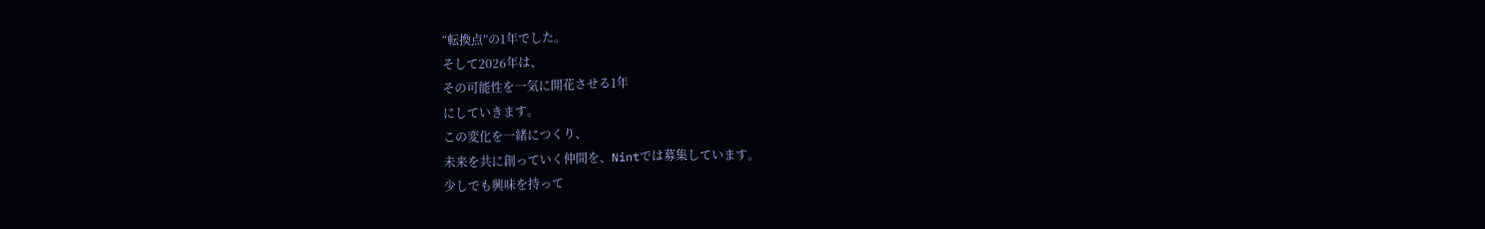“転換点”の1年でした。
そして2026年は、
その可能性を一気に開花させる1年
にしていきます。
この変化を一緒につくり、
未来を共に創っていく仲間を、Nintでは募集しています。
少しでも興味を持って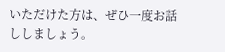いただけた方は、ぜひ一度お話ししましょう。